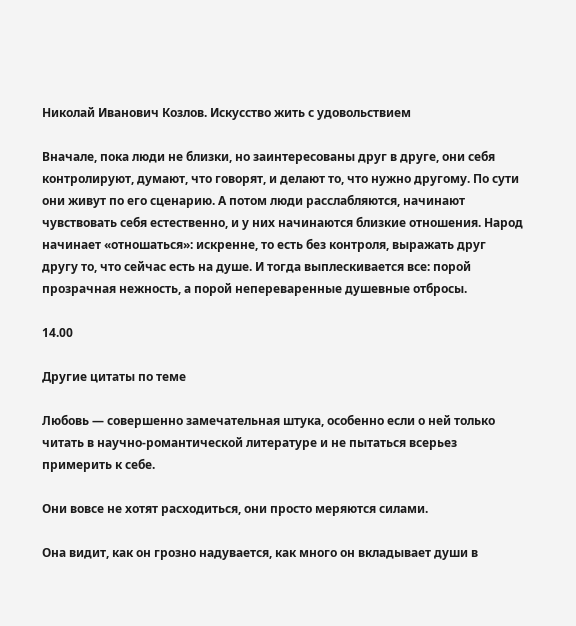Николай Иванович Козлов. Искусство жить с удовольствием

Вначале, пока люди не близки, но заинтересованы друг в друге, они себя контролируют, думают, что говорят, и делают то, что нужно другому. По сути они живут по его сценарию. А потом люди расслабляются, начинают чувствовать себя естественно, и у них начинаются близкие отношения. Народ начинает «отношаться»: искренне, то есть без контроля, выражать друг другу то, что сейчас есть на душе. И тогда выплескивается все: порой прозрачная нежность, а порой непереваренные душевные отбросы.

14.00

Другие цитаты по теме

Любовь — совершенно замечательная штука, особенно если о ней только читать в научно-романтической литературе и не пытаться всерьез примерить к себе.

Они вовсе не хотят расходиться, они просто меряются силами.

Она видит, как он грозно надувается, как много он вкладывает души в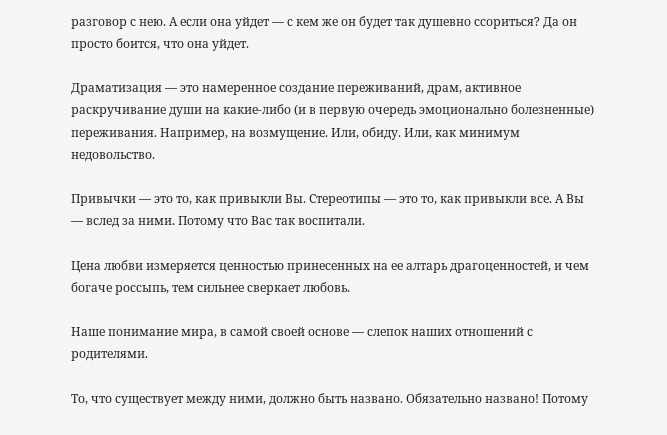разговор с нею. А если она уйдет — с кем же он будет так душевно ссориться? Да он просто боится, что она уйдет.

Драматизация — это намеренное создание переживаний, драм, активное раскручивание души на какие-либо (и в первую очередь эмоционально болезненные) переживания. Например, на возмущение. Или, обиду. Или, как минимум недовольство.

Привычки — это то, как привыкли Вы. Стереотипы — это то, как привыкли все. А Вы — вслед за ними. Потому что Вас так воспитали.

Цена любви измеряется ценностью принесенных на ее алтарь драгоценностей, и чем богаче россыпь, тем сильнее сверкает любовь.

Наше понимание мира, в самой своей основе — слепок наших отношений с родителями.

То, что существует между ними, должно быть названо. Обязательно названо! Потому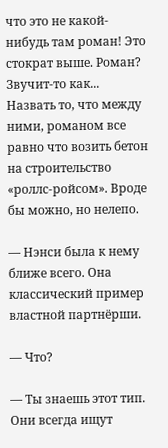что это не какой-нибудь там роман! Это стократ выше. Роман? Звучит-то как... Назвать то, что между ними, романом все равно что возить бетон на строительство «роллс-ройсом». Вроде бы можно, но нелепо.

— Нэнси была к нему ближе всего. Она классический пример властной партнёрши.

— Что?

— Ты знаешь этот тип. Они всегда ищут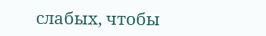слабых, чтобы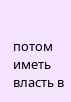потом иметь власть в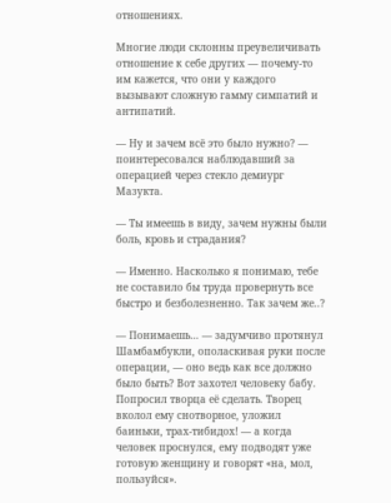отношениях.

Многие люди склонны преувеличивать отношение к себе других — почему-то им кажется, что они у каждого вызывают сложную гамму симпатий и антипатий.

— Ну и зачем всё это было нужно? — поинтересовался наблюдавший за операцией через стекло демиург Мазукта.

— Ты имеешь в виду, зачем нужны были боль, кровь и страдания?

— Именно. Насколько я понимаю, тебе не составило бы труда провернуть все быстро и безболезненно. Так зачем же..?

— Понимаешь… — задумчиво протянул Шамбамбукли, ополаскивая руки после операции, — оно ведь как все должно было быть? Вот захотел человеку бабу. Попросил творца её сделать. Творец вколол ему снотворное, уложил баиньки, трах-тибидох! — а когда человек проснулся, ему подводят уже готовую женщину и говорят «на, мол, пользуйся».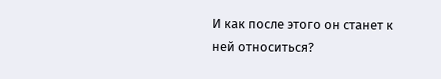И как после этого он станет к ней относиться?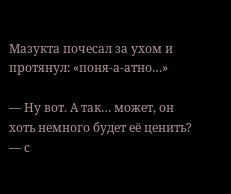Мазукта почесал за ухом и протянул: «поня-а-атно…»

— Ну вот. А так… может, он хоть немного будет её ценить? — с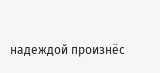надеждой произнёс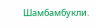Шамбамбукли.